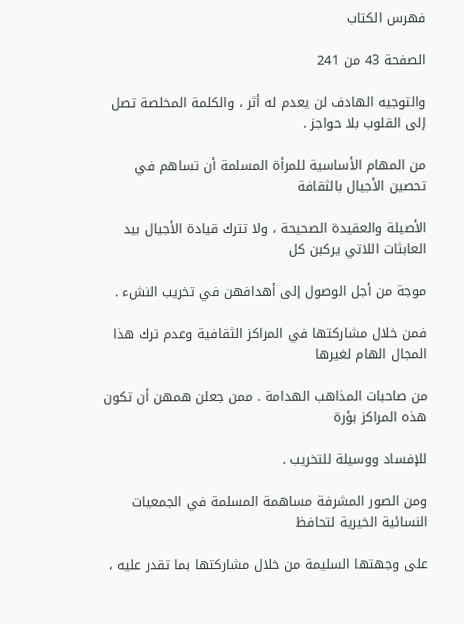فهرس الكتاب

الصفحة 43 من 241

والتوجيه الهادف لن يعدم له أثر ، والكلمة المخلصة تصل إلى القلوب بلا حواجز .

من المهام الأساسية للمرأة المسلمة أن تساهم في تحصين الأجيال بالثقافة

الأصيلة والعقيدة الصحيحة ، ولا تترك قيادة الأجيال بيد العابثات اللاتي يركبن كل

موجة من أجل الوصول إلى أهدافهن في تخريب النشء .

فمن خلال مشاركتها في المراكز الثقافية وعدم ترك هذا المجال الهام لغيرها

من صاحبات المذاهب الهدامة . ممن جعلن همهن أن تكون هذه المراكز بؤرة

للإفساد ووسيلة للتخريب .

ومن الصور المشرفة مساهمة المسلمة في الجمعيات النسائية الخيرية لتحافظ

على وجهتها السليمة من خلال مشاركتها بما تقدر عليه ،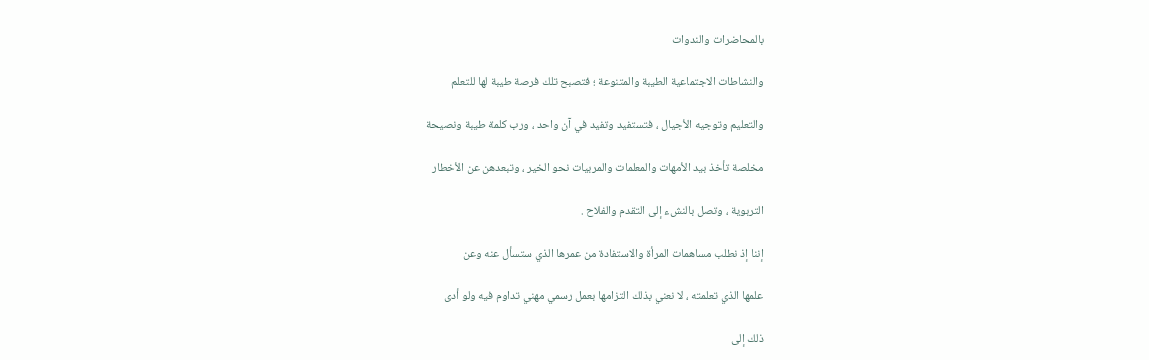بالمحاضرات والندوات

والنشاطات الاجتماعية الطيبة والمتنوعة ؛ فتصبح تلك فرصة طيبة لها للتعلم

والتعليم وتوجيه الأجيال ، فتستفيد وتفيد في آن واحد ، ورب كلمة طيبة ونصيحة

مخلصة تأخذ بيد الأمهات والمعلمات والمربيات نحو الخير ، وتبعدهن عن الأخطار

التربوية ، وتصل بالنشء إلى التقدم والفلاح .

إننا إذ نطلب مساهمات المرأة والاستفادة من عمرها الذي ستسأل عنه وعن

علمها الذي تعلمته ، لا نعني بذلك التزامها بعمل رسمي مهني تداوم فيه ولو أدى

ذلك إلى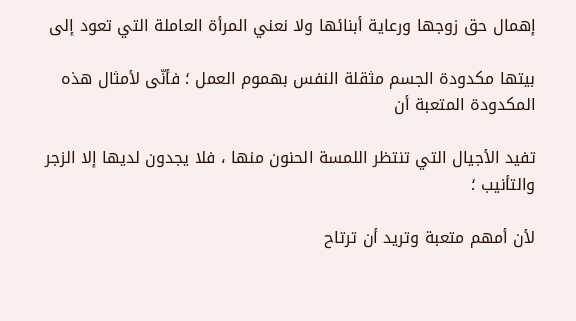إهمال حق زوجها ورعاية أبنائها ولا نعني المرأة العاملة التي تعود إلى

بيتها مكدودة الجسم مثقلة النفس بهموم العمل ؛ فأنّى لأمثال هذه المكدودة المتعبة أن

تفيد الأجيال التي تنتظر اللمسة الحنون منها ، فلا يجدون لديها إلا الزجر والتأنيب ؛

لأن أمهم متعبة وتريد أن ترتاح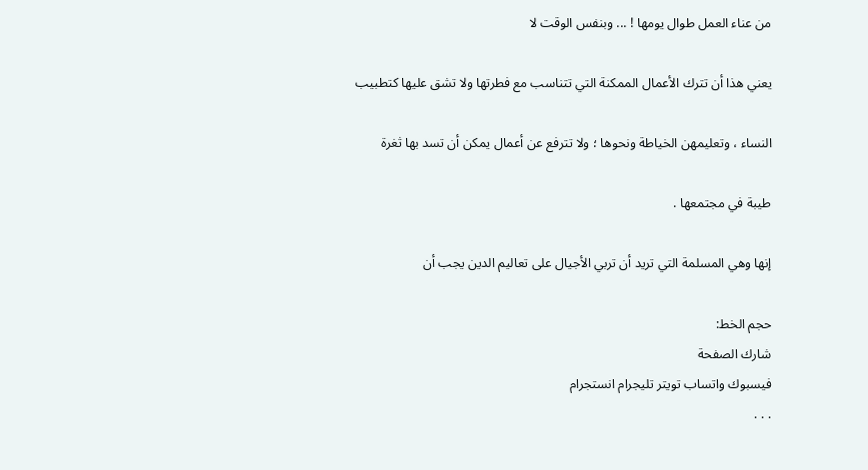من عناء العمل طوال يومها ! ... وبنفس الوقت لا

يعني هذا أن تترك الأعمال الممكنة التي تتناسب مع فطرتها ولا تشق عليها كتطبيب

النساء ، وتعليمهن الخياطة ونحوها ؛ ولا تترفع عن أعمال يمكن أن تسد بها ثغرة

طيبة في مجتمعها .

إنها وهي المسلمة التي تريد أن تربي الأجيال على تعاليم الدين يجب أن

حجم الخط:
شارك الصفحة
فيسبوك واتساب تويتر تليجرام انستجرام
. . .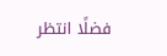فضلًا انتظر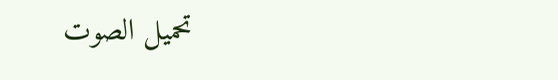تحميل الصوت